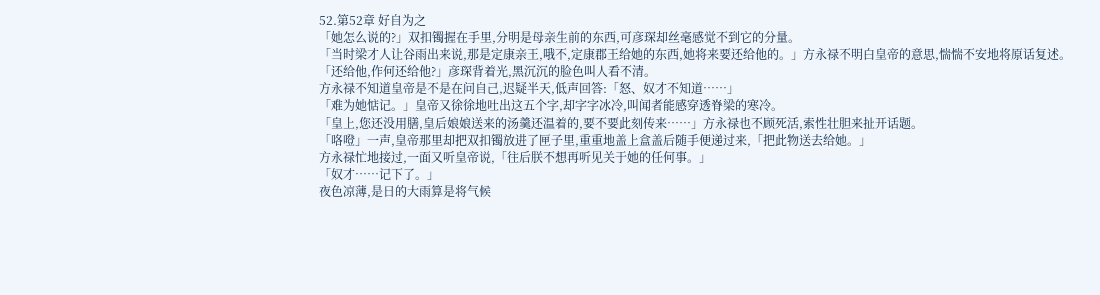52.第52章 好自为之
「她怎么说的?」双扣镯握在手里,分明是母亲生前的东西,可彦琛却丝毫感觉不到它的分量。
「当时梁才人让谷雨出来说,那是定康亲王,哦不,定康郡王给她的东西,她将来要还给他的。」方永禄不明白皇帝的意思,惴惴不安地将原话复述。
「还给他,作何还给他?」彦琛背着光,黑沉沉的脸色叫人看不清。
方永禄不知道皇帝是不是在问自己,迟疑半天,低声回答:「怒、奴才不知道……」
「难为她惦记。」皇帝又徐徐地吐出这五个字,却字字冰冷,叫闻者能感穿透脊梁的寒冷。
「皇上,您还没用膳,皇后娘娘送来的汤羹还温着的,要不要此刻传来……」方永禄也不顾死活,索性壮胆来扯开话题。
「咯噔」一声,皇帝那里却把双扣镯放进了匣子里,重重地盖上盒盖后随手便递过来,「把此物送去给她。」
方永禄忙地接过,一面又听皇帝说,「往后朕不想再听见关于她的任何事。」
「奴才……记下了。」
夜色凉薄,是日的大雨算是将气候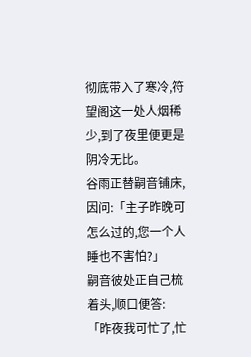彻底带入了寒冷,符望阁这一处人烟稀少,到了夜里便更是阴冷无比。
谷雨正替嗣音铺床,因问:「主子昨晚可怎么过的,您一个人睡也不害怕?」
嗣音彼处正自己梳着头,顺口便答:「昨夜我可忙了,忙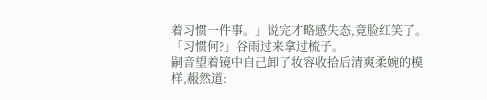着习惯一件事。」说完才略感失态,竟脸红笑了。
「习惯何?」谷雨过来拿过梳子。
嗣音望着镜中自己卸了妆容收拾后清爽柔婉的模样,赧然道: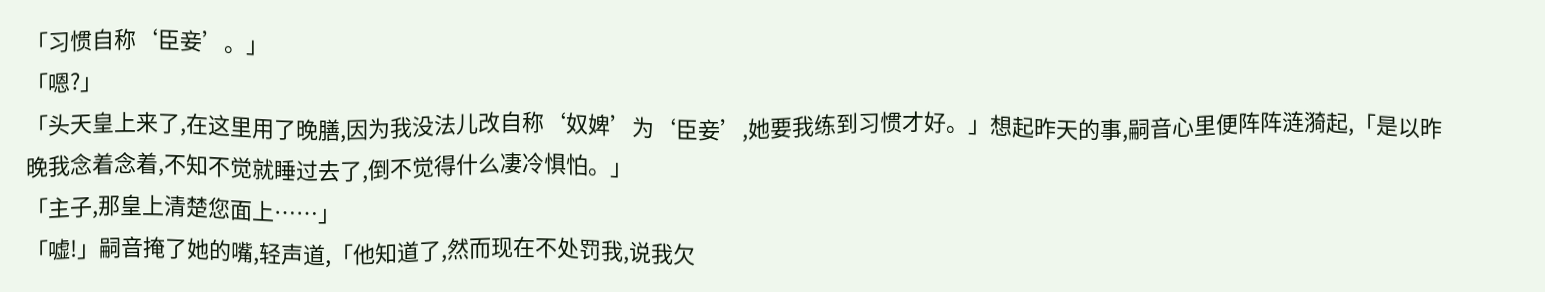「习惯自称‘臣妾’。」
「嗯?」
「头天皇上来了,在这里用了晚膳,因为我没法儿改自称‘奴婢’为‘臣妾’,她要我练到习惯才好。」想起昨天的事,嗣音心里便阵阵涟漪起,「是以昨晚我念着念着,不知不觉就睡过去了,倒不觉得什么凄冷惧怕。」
「主子,那皇上清楚您面上……」
「嘘!」嗣音掩了她的嘴,轻声道,「他知道了,然而现在不处罚我,说我欠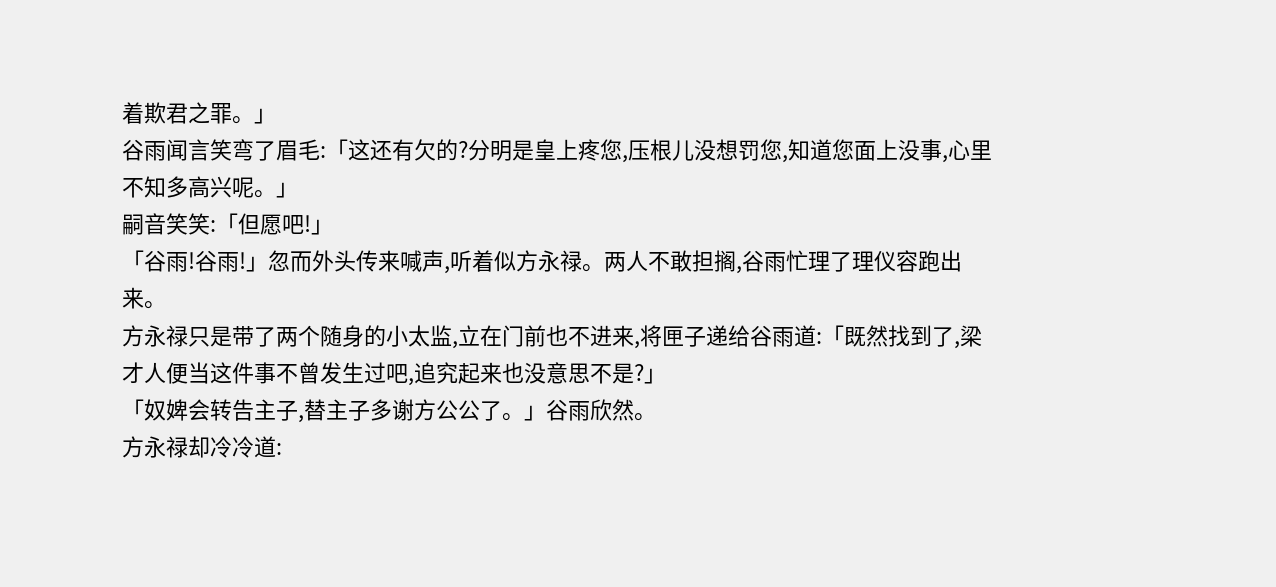着欺君之罪。」
谷雨闻言笑弯了眉毛:「这还有欠的?分明是皇上疼您,压根儿没想罚您,知道您面上没事,心里不知多高兴呢。」
嗣音笑笑:「但愿吧!」
「谷雨!谷雨!」忽而外头传来喊声,听着似方永禄。两人不敢担搁,谷雨忙理了理仪容跑出来。
方永禄只是带了两个随身的小太监,立在门前也不进来,将匣子递给谷雨道:「既然找到了,梁才人便当这件事不曾发生过吧,追究起来也没意思不是?」
「奴婢会转告主子,替主子多谢方公公了。」谷雨欣然。
方永禄却冷冷道: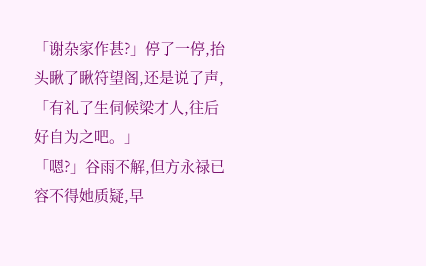「谢杂家作甚?」停了一停,抬头瞅了瞅符望阁,还是说了声,「有礼了生伺候梁才人,往后好自为之吧。」
「嗯?」谷雨不解,但方永禄已容不得她质疑,早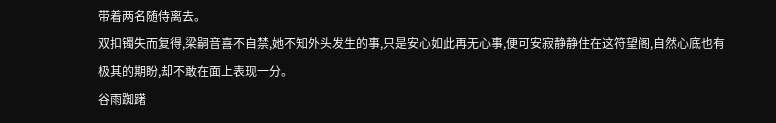带着两名随侍离去。
双扣镯失而复得,梁嗣音喜不自禁,她不知外头发生的事,只是安心如此再无心事,便可安寂静静住在这符望阁,自然心底也有极其的期盼,却不敢在面上表现一分。
谷雨踟躇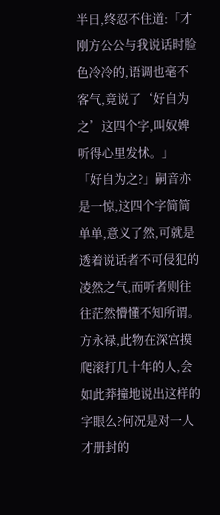半日,终忍不住道:「才刚方公公与我说话时脸色冷冷的,语调也毫不客气,竟说了‘好自为之’这四个字,叫奴婢听得心里发怵。」
「好自为之?」嗣音亦是一惊,这四个字简简单单,意义了然,可就是透着说话者不可侵犯的凌然之气,而听者则往往茫然懵懂不知所谓。
方永禄,此物在深宫摸爬滚打几十年的人,会如此莽撞地说出这样的字眼么?何况是对一人才册封的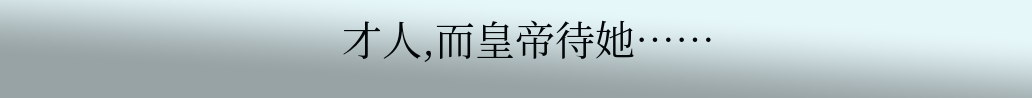才人,而皇帝待她……